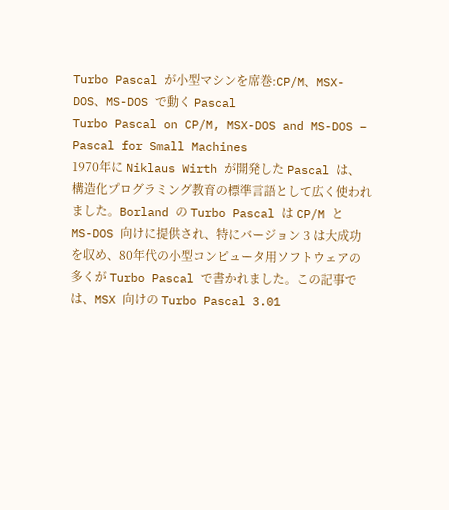Turbo Pascal が小型マシンを席巻:CP/M、MSX-DOS、MS-DOS で動く Pascal
Turbo Pascal on CP/M, MSX-DOS and MS-DOS – Pascal for Small Machines
1970年に Niklaus Wirth が開発した Pascal は、構造化プログラミング教育の標準言語として広く使われました。Borland の Turbo Pascal は CP/M と MS-DOS 向けに提供され、特にバージョン 3 は大成功を収め、80年代の小型コンピュータ用ソフトウェアの多くが Turbo Pascal で書かれました。この記事では、MSX 向けの Turbo Pascal 3.01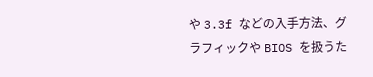や 3.3f などの入手方法、グラフィックや BIOS を扱うた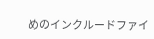めのインクルードファイ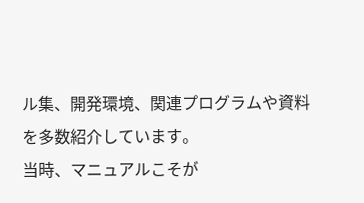ル集、開発環境、関連プログラムや資料を多数紹介しています。
当時、マニュアルこそが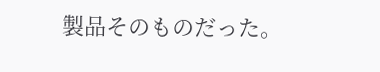製品そのものだった。